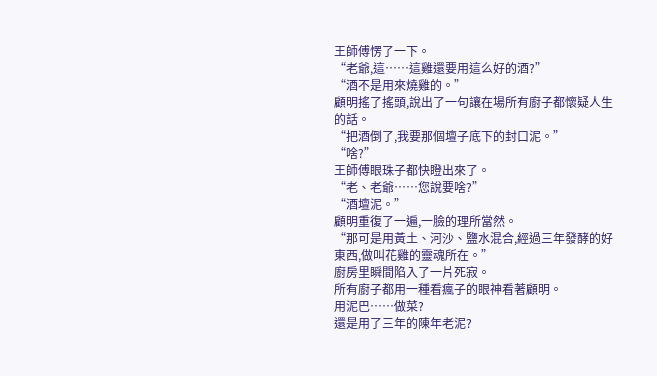王師傅愣了一下。
“老爺,這……這雞還要用這么好的酒?”
“酒不是用來燒雞的。”
顧明搖了搖頭,說出了一句讓在場所有廚子都懷疑人生的話。
“把酒倒了,我要那個壇子底下的封口泥。”
“啥?”
王師傅眼珠子都快瞪出來了。
“老、老爺……您說要啥?”
“酒壇泥。”
顧明重復了一遍,一臉的理所當然。
“那可是用黃土、河沙、鹽水混合,經過三年發酵的好東西,做叫花雞的靈魂所在。”
廚房里瞬間陷入了一片死寂。
所有廚子都用一種看瘋子的眼神看著顧明。
用泥巴……做菜?
還是用了三年的陳年老泥?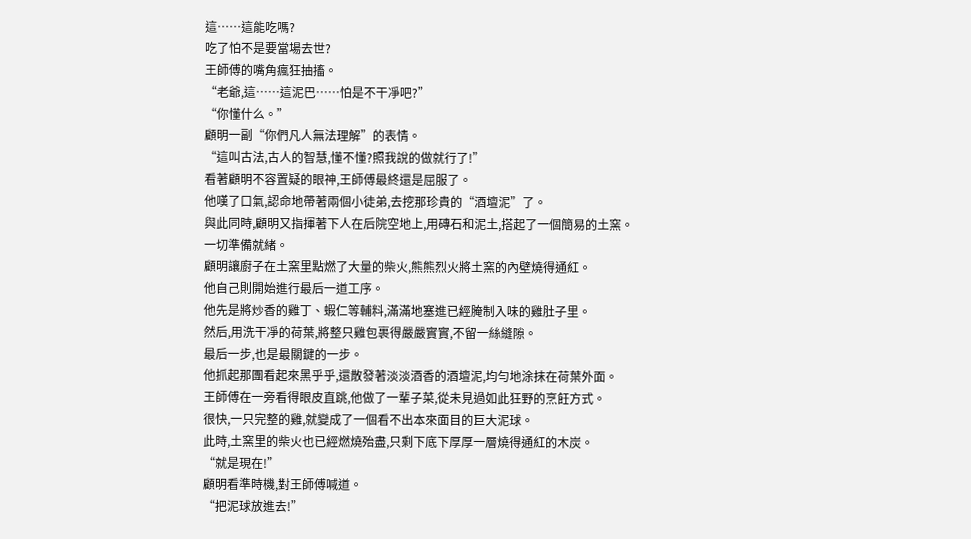這……這能吃嗎?
吃了怕不是要當場去世?
王師傅的嘴角瘋狂抽搐。
“老爺,這……這泥巴……怕是不干凈吧?”
“你懂什么。”
顧明一副“你們凡人無法理解”的表情。
“這叫古法,古人的智慧,懂不懂?照我說的做就行了!”
看著顧明不容置疑的眼神,王師傅最終還是屈服了。
他嘆了口氣,認命地帶著兩個小徒弟,去挖那珍貴的“酒壇泥”了。
與此同時,顧明又指揮著下人在后院空地上,用磚石和泥土,搭起了一個簡易的土窯。
一切準備就緒。
顧明讓廚子在土窯里點燃了大量的柴火,熊熊烈火將土窯的內壁燒得通紅。
他自己則開始進行最后一道工序。
他先是將炒香的雞丁、蝦仁等輔料,滿滿地塞進已經腌制入味的雞肚子里。
然后,用洗干凈的荷葉,將整只雞包裹得嚴嚴實實,不留一絲縫隙。
最后一步,也是最關鍵的一步。
他抓起那團看起來黑乎乎,還散發著淡淡酒香的酒壇泥,均勻地涂抹在荷葉外面。
王師傅在一旁看得眼皮直跳,他做了一輩子菜,從未見過如此狂野的烹飪方式。
很快,一只完整的雞,就變成了一個看不出本來面目的巨大泥球。
此時,土窯里的柴火也已經燃燒殆盡,只剩下底下厚厚一層燒得通紅的木炭。
“就是現在!”
顧明看準時機,對王師傅喊道。
“把泥球放進去!”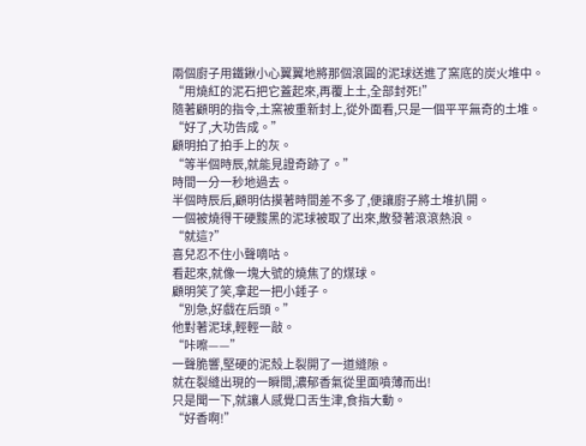兩個廚子用鐵鍬小心翼翼地將那個滾圓的泥球送進了窯底的炭火堆中。
“用燒紅的泥石把它蓋起來,再覆上土,全部封死!”
隨著顧明的指令,土窯被重新封上,從外面看,只是一個平平無奇的土堆。
“好了,大功告成。”
顧明拍了拍手上的灰。
“等半個時辰,就能見證奇跡了。”
時間一分一秒地過去。
半個時辰后,顧明估摸著時間差不多了,便讓廚子將土堆扒開。
一個被燒得干硬黢黑的泥球被取了出來,散發著滾滾熱浪。
“就這?”
喜兒忍不住小聲嘀咕。
看起來,就像一塊大號的燒焦了的煤球。
顧明笑了笑,拿起一把小錘子。
“別急,好戲在后頭。”
他對著泥球,輕輕一敲。
“咔嚓——”
一聲脆響,堅硬的泥殼上裂開了一道縫隙。
就在裂縫出現的一瞬間,濃郁香氣從里面噴薄而出!
只是聞一下,就讓人感覺口舌生津,食指大動。
“好香啊!”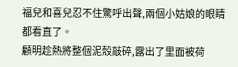福兒和喜兒忍不住驚呼出聲,兩個小姑娘的眼睛都看直了。
顧明趁熱將整個泥殼敲碎,露出了里面被荷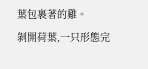葉包裹著的雞。
剝開荷葉,一只形態完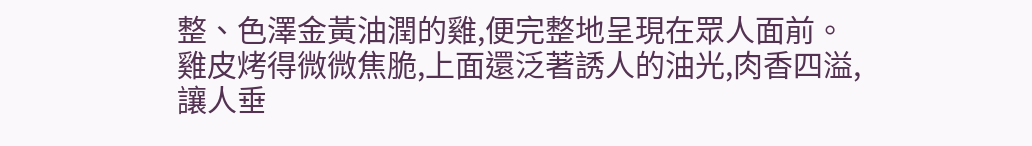整、色澤金黃油潤的雞,便完整地呈現在眾人面前。
雞皮烤得微微焦脆,上面還泛著誘人的油光,肉香四溢,讓人垂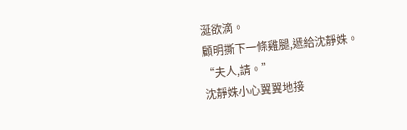涎欲滴。
顧明撕下一條雞腿,遞給沈靜姝。
“夫人,請。”
沈靜姝小心翼翼地接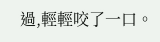過,輕輕咬了一口。